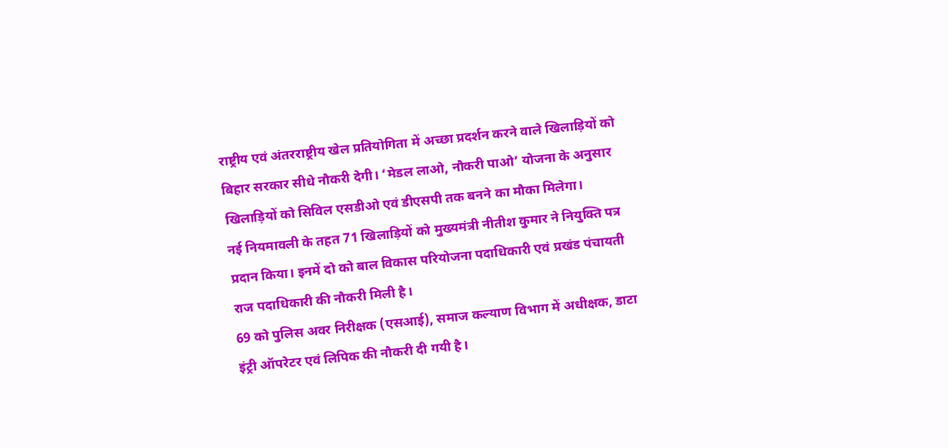राष्ट्रीय एवं अंतरराष्ट्रीय खेल प्रतियोगिता में अच्छा प्रदर्शन करने वाले खिलाड़ियों को बिहार सरकार सीधे नौकरी देगी। ‘मेडल लाओ, नौकरी पाओ’ योजना के अनुसार खिलाड़ियों को सिविल एसडीओ एवं डीएसपी तक बनने का मौका मिलेगा।
नई नियमावली के तहत 71 खिलाड़ियों को मुख्यमंत्री नीतीश कुमार ने नियुक्ति पत्र प्रदान किया। इनमें दो को बाल विकास परियोजना पदाधिकारी एवं प्रखंड पंचायती राज पदाधिकारी की नौकरी मिली है।
69 को पुलिस अवर निरीक्षक (एसआई), समाज कल्याण विभाग में अधीक्षक, डाटा इंट्री ऑपरेटर एवं लिपिक की नौकरी दी गयी है।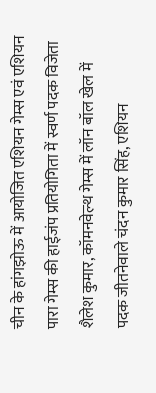चीन के हांगझोऊ में आयोजित एशियन गेम्स एवं एशियन पारा गेम्स की हाईजंप प्रतियोगिता में स्वर्ण पदक विजेता शैलेश कुमार, कॉमनवेल्थ गेम्स में लॉन बॉल खेल में पदक जीतनेवाले चंदन कुमार सिंह, एशियन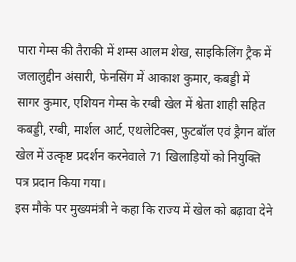पारा गेम्स की तैराकी में शम्स आलम शेख, साइकिलिंग ट्रैक में जलालुद्दीन अंसारी, फेनसिंग में आकाश कुमार, कबड्डी में सागर कुमार, एशियन गेम्स के रग्बी खेल में श्वेता शाही सहित कबड्डी, रग्बी, मार्शल आर्ट, एथलेटिक्स, फुटबॉल एवं ड्रैगन बॉल खेल में उत्कृष्ट प्रदर्शन करनेवाले 71 खिलाड़ियों को नियुक्ति पत्र प्रदान किया गया।
इस मौके पर मुख्यमंत्री ने कहा कि राज्य में खेल को बढ़ावा देने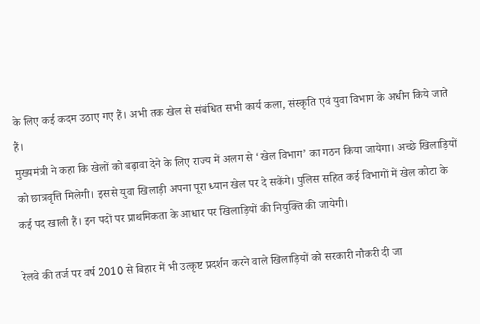के लिए कई कदम उठाए गए हैं। अभी तक खेल से संबंधित सभी कार्य कला, संस्कृति एवं युवा विभाग के अधीन किये जाते हैं।
मुख्यमंत्री ने कहा कि खेलों को बढ़ावा देने के लिए राज्य में अलग से ‘खेल विभाग’ का गठन किया जायेगा। अच्छे खिलाड़ियों को छात्रवृत्ति मिलेगी। इससे युवा खिलाड़ी अपना पूरा ध्यान खेल पर दे सकेंगे। पुलिस सहित कई विभागों में खेल कोटा के कई पद खाली हैं। इन पदों पर प्राथमिकता के आधार पर खिलाड़ियों की नियुक्ति की जायेगी।

रेलवे की तर्ज पर वर्ष 2010 से बिहार में भी उत्कृष्ट प्रदर्शन करने वाले खिलाड़ियों को सरकारी नौकरी दी जा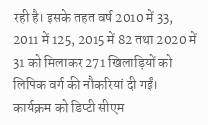रही है। इसके तहत वर्ष 2010 में 33, 2011 में 125, 2015 में 82 तथा 2020 में 31 को मिलाकर 271 खिलाड़ियों को लिपिक वर्ग की नौकरियां दी गईं।
कार्यक्रम को डिप्टी सीएम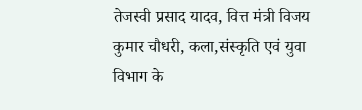तेजस्वी प्रसाद यादव, वित्त मंत्री विजय कुमार चौधरी, कला,संस्कृति एवं युवा विभाग के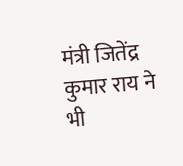मंत्री जितेंद्र कुमार राय ने भी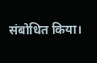संबोधित किया।